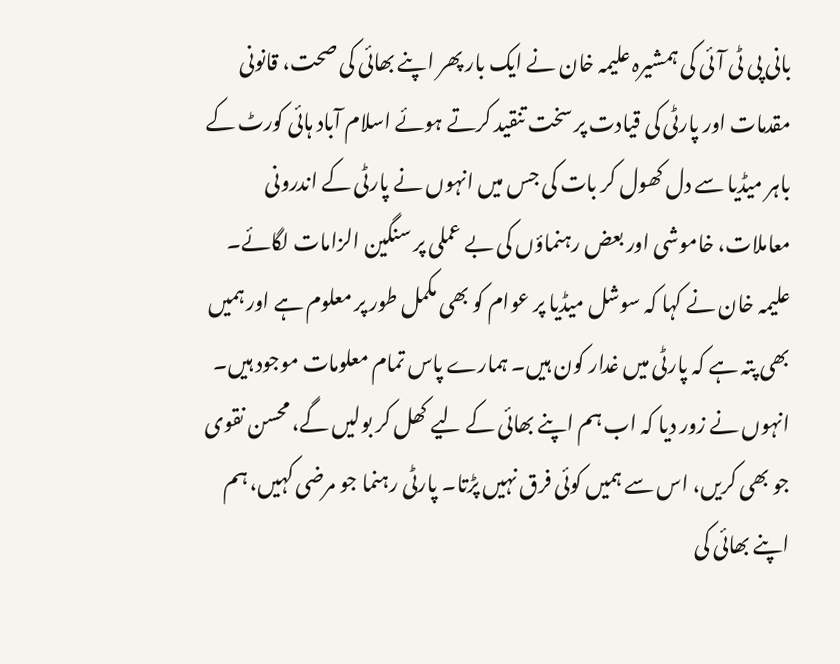بانی پی ٹی آئی کی ہمشیرہ علیمہ خان نے ایک بار پھر اپنے بھائی کی صحت، قانونی مقدمات اور پارٹی کی قیادت پر سخت تنقید کرتے ہوئے اسلام آباد ہائی کورٹ کے باہر میڈیا سے دل کھول کر بات کی جس میں انہوں نے پارٹی کے اندرونی معاملات، خاموشی اور بعض رہنماؤں کی بے عملی پر سنگین الزامات لگائے۔ علیمہ خان نے کہا کہ سوشل میڈیا پر عوام کو بھی مکمل طور پر معلوم ہے اور ہمیں بھی پتہ ہے کہ پارٹی میں غدار کون ہیں۔ ہمارے پاس تمام معلومات موجود ہیں۔ انہوں نے زور دیا کہ اب ہم اپنے بھائی کے لیے کھل کر بولیں گے، محسن نقوی جو بھی کریں، اس سے ہمیں کوئی فرق نہیں پڑتا۔ پارٹی رہنما جو مرضی کہیں، ہم اپنے بھائی کی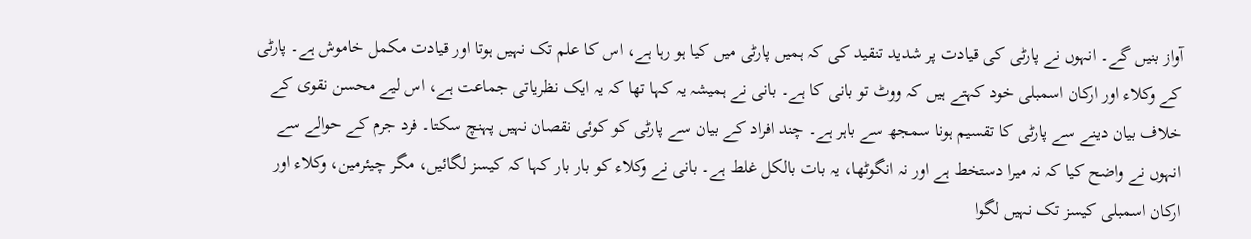آواز بنیں گے۔ انہوں نے پارٹی کی قیادت پر شدید تنقید کی کہ ہمیں پارٹی میں کیا ہو رہا ہے، اس کا علم تک نہیں ہوتا اور قیادت مکمل خاموش ہے۔ پارٹی کے وکلاء اور ارکان اسمبلی خود کہتے ہیں کہ ووٹ تو بانی کا ہے۔ بانی نے ہمیشہ یہ کہا تھا کہ یہ ایک نظریاتی جماعت ہے، اس لیے محسن نقوی کے خلاف بیان دینے سے پارٹی کا تقسیم ہونا سمجھ سے باہر ہے۔ چند افراد کے بیان سے پارٹی کو کوئی نقصان نہیں پہنچ سکتا۔ فرد جرم کے حوالے سے انہوں نے واضح کیا کہ نہ میرا دستخط ہے اور نہ انگوٹھا، یہ بات بالکل غلط ہے۔ بانی نے وکلاء کو بار بار کہا کہ کیسز لگائیں، مگر چیئرمین، وکلاء اور ارکان اسمبلی کیسز تک نہیں لگوا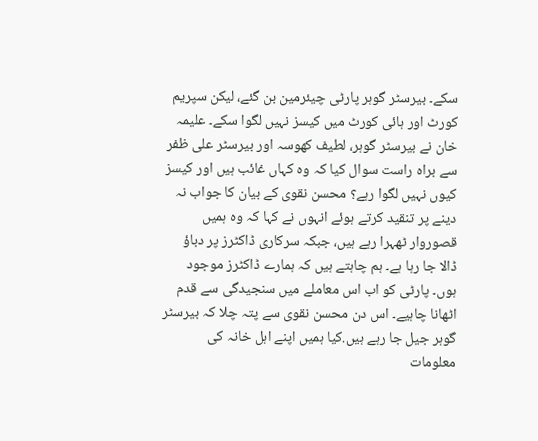سکے۔ بیرسٹر گوہر پارٹی چیئرمین بن گئے، لیکن سپریم کورٹ اور ہائی کورٹ میں کیسز نہیں لگوا سکے۔ علیمہ خان نے بیرسٹر گوہر، لطیف کھوسہ اور بیرسٹر علی ظفر سے براہ راست سوال کیا کہ وہ کہاں غائب ہیں اور کیسز کیوں نہیں لگوا رہے؟ محسن نقوی کے بیان کا جواب نہ دینے پر تنقید کرتے ہوئے انہوں نے کہا کہ وہ ہمیں قصوروار ٹھہرا رہے ہیں، جبکہ سرکاری ڈاکٹرز پر دباؤ ڈالا جا رہا ہے۔ ہم چاہتے ہیں کہ ہمارے ڈاکٹرز موجود ہوں۔ پارٹی کو اب اس معاملے میں سنجیدگی سے قدم اٹھانا چاہیے۔ اس دن محسن نقوی سے پتہ چلا کہ بیرسٹر گوہر جیل جا رہے ہیں.کیا ہمیں اپنے اہل خانہ کی معلومات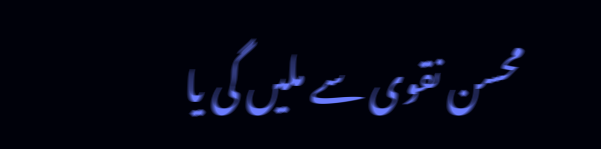محسن نقوی سے ملیں گی یا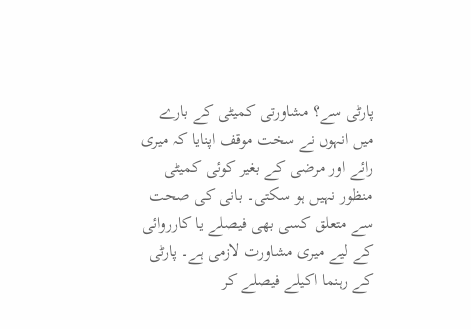پارٹی سے؟ مشاورتی کمیٹی کے بارے میں انہوں نے سخت موقف اپنایا کہ میری رائے اور مرضی کے بغیر کوئی کمیٹی منظور نہیں ہو سکتی۔ بانی کی صحت سے متعلق کسی بھی فیصلے یا کارروائی کے لیے میری مشاورت لازمی ہے۔ پارٹی کے رہنما اکیلے فیصلے کر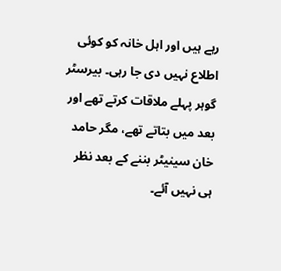رہے ہیں اور اہل خانہ کو کوئی اطلاع نہیں دی جا رہی۔ بیرسٹر گوہر پہلے ملاقات کرتے تھے اور بعد میں بتاتے تھے، مگر حامد خان سینیٹر بننے کے بعد نظر ہی نہیں آئے۔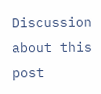Discussion about this post